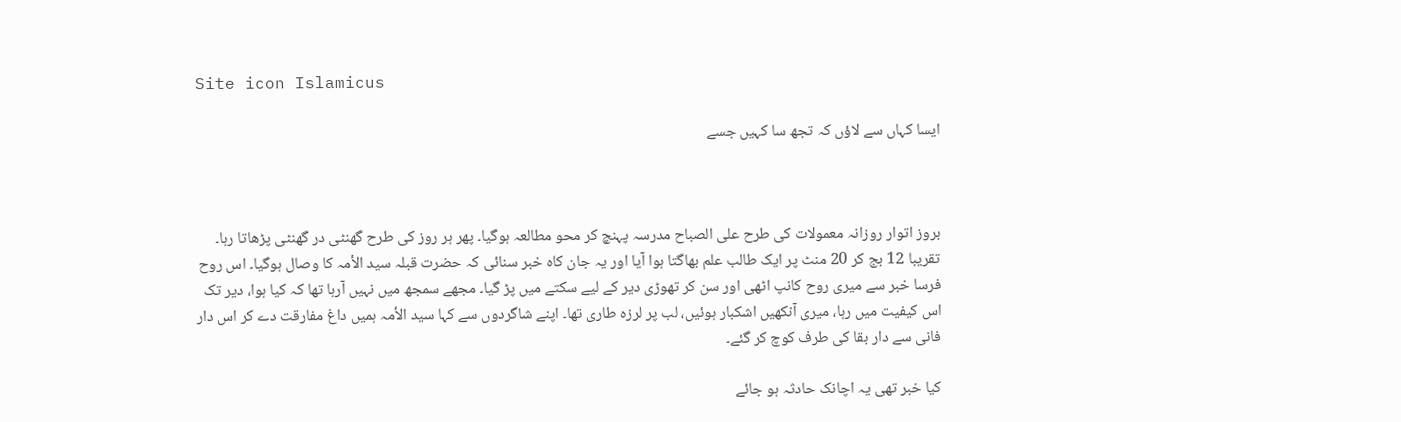Site icon Islamicus

ایسا کہاں سے لاؤں کہ تجھ سا کہیں جسے



بروز اتوار روزانہ معمولات کی طرح علی الصباح مدرسہ پہنچ کر محو مطالعہ ہوگیا۔ پھر ہر روز کی طرح گھنٹی در گھنٹی پڑھاتا رہا۔ تقریبا 12 بج کر 20 منٹ پر ایک طالب علم بھاگتا ہوا آیا اور یہ جان کاہ خبر سنائی کہ حضرت قبلہ سید الأمہ کا وصال ہوگیا۔ اس روح فرسا خبر سے میری روح کانپ اٹھی اور سن کر تھوڑی دیر کے لیے سکتے میں پڑ گیا۔ مجھے سمجھ میں نہیں آرہا تھا کہ کیا ہوا، دیر تک اس کیفیت میں رہا، میری آنکھیں اشکبار ہوئیں، لب پر لرزہ طاری تھا۔ اپنے شاگردوں سے کہا سید الأمہ ہمیں داغ مفارقت دے کر اس دار فانی سے دار بقا کی طرف کوچ کر گئے۔

کیا خبر تھی یہ اچانک حادثہ ہو جائے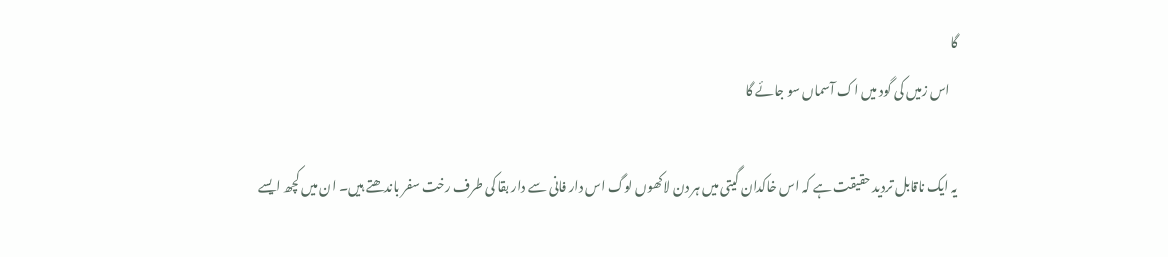گا
   اس زمیں کی گود میں اک آسماں سو جائے گا

یہ ایک ناقابل تردید حقیقت ہے کہ اس خاکدان گیتی میں ہر دن لاکھوں لوگ اس دار فانی سے دار بقا کی طرف رخت سفر باندھتے ہیں۔ ان میں کچھ ایسے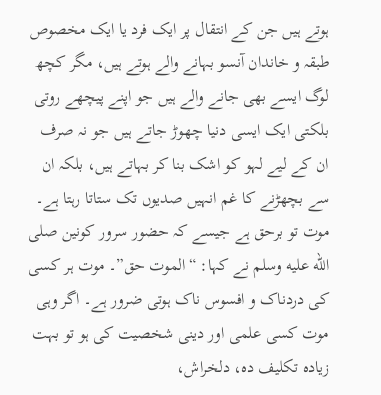ہوتے ہیں جن کے انتقال پر ایک فرد یا ایک مخصوص طبقہ و خاندان آنسو بہانے والے ہوتے ہیں، مگر کچھ لوگ ایسے بھی جانے والے ہیں جو اپنے پیچھے روتی بلکتی ایک ایسی دنیا چھوڑ جاتے ہیں جو نہ صرف ان کے لیے لہو کو اشک بنا کر بہاتے ہیں، بلکہ ان سے بچھڑنے کا غم انہیں صدیوں تک ستاتا رہتا ہے۔ موت تو برحق ہے جیسے کہ حضور سرور کونین صلى الله عليه وسلم نے کہا: “الموت حق”۔ موت ہر کسی کی دردناک و افسوس ناک ہوتی ضرور ہے۔ اگر وہی موت کسی علمی اور دینی شخصیت کی ہو تو بہت زیادہ تکلیف دہ، دلخراش،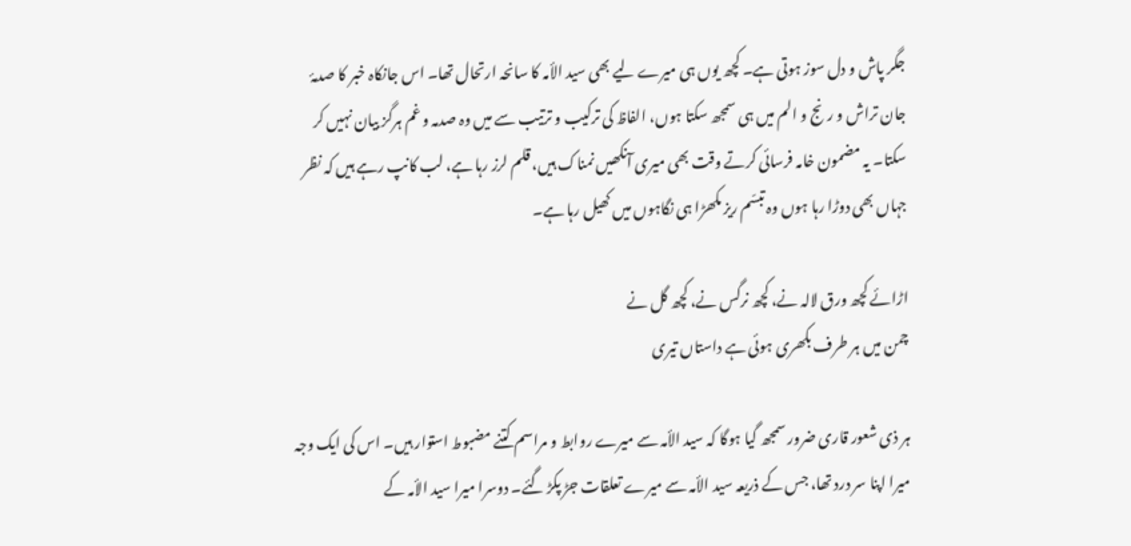جگر پاش و دل سوز ہوتی ہے۔ کچھ یوں ہی میرے لیے بھی سيد الأمہ کا سانحہ ارتحال تھا۔ اس جانکاہ خبر کا صدمۂ جان تراش و رنج و الم میں ہی سمجھ سکتا ہوں، الفاظ کی ترکیب و ترتیب سے میں وہ صدمہ و غم ہرگز بیان نہیں کر سکتا۔ یہ مضمون خامہ فرسائی کرتے وقت بھی میری آنکھیں نمناک ہیں، قلم لرز رہا ہے، لب کانپ رہے ہیں کہ نظر جہاں بھی دوڑا رہا ہوں وہ تبسّم ریز مکھڑا ہی نگاہوں میں کھیل رہا ہے۔

اڑائے کچھ ورق لالہ نے، کچھ نرگس نے، کچھ گل نے
چمن میں ہر طرف بکھری ہوئی ہے داستاں تیری

ہر ذی شعور قاری ضرور سمجھ گیا ہوگا کہ سيد الأمہ سے میرے روابط و مراسم کتنے مضبوط استوار ہیں۔ اس کی ایک وجہ میرا اپنا سر درد تھا، جس کے ذریعہ سید الأمہ سے میرے تعلقات جڑ پکڑ گئے۔ دوسرا میرا سید الأمہ کے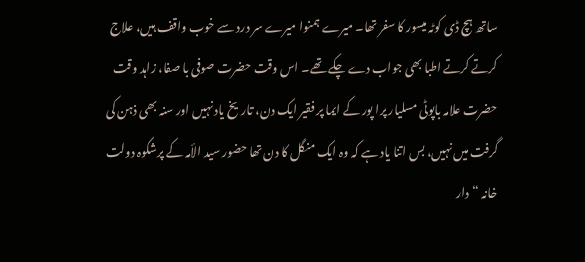ساتھ ہچ ڈی کوٹہ میسور کا سفر تھا۔ میرے ہمنوا میرے سر درد سے خوب واقف ہیں، علاج کرتے کرتے اطبا بھی جواب دے چکے تھے۔ اس وقت حضرت صوفی با صفا، زاہد وقت حضرت علامہ باپوٹی مسلیار پرا پور کے ایما پر فقیر ایک دن، تاریخ یاد نہیں اور سنہ بھی ذہن کی گرفت میں نہیں، بس اتنا یاد ہے کہ وہ ایک منگل کا دن تھا حضور سید الأمہ کے پرشکوہ دولت خانہ “دار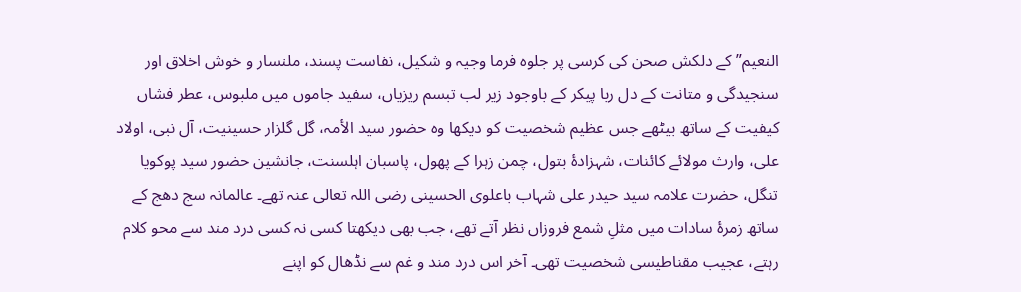النعیم” کے دلکش صحن کی کرسی پر جلوہ فرما وجیہ و شکیل، نفاست پسند، ملنسار و خوش اخلاق اور سنجیدگی و متانت کے دل ربا پیکر کے باوجود زیر لب تبسم ریزیاں، سفید جاموں میں ملبوس، عطر فشاں کیفیت کے ساتھ بیٹھے جس عظیم شخصیت کو دیکھا وہ حضور سید الأمہ، گل گلزار حسینیت، آل نبی، اولاد علی، وارث مولائے کائنات، شہزادۂ بتول، چمن زہرا کے پھول، پاسبان اہلسنت، جانشین حضور سید پوکویا تنگل، حضرت علامہ سید حیدر علی شہاب باعلوی الحسینی رضی اللہ تعالی عنہ تھے۔ عالمانہ سج دھج کے ساتھ زمرۂ سادات میں مثلِ شمع فروزاں نظر آتے تھے، جب بھی دیکھتا کسی نہ کسی درد مند سے محو کلام رہتے، عجیب مقناطیسی شخصیت تھی۔ آخر اس درد مند و غم سے نڈھال کو اپنے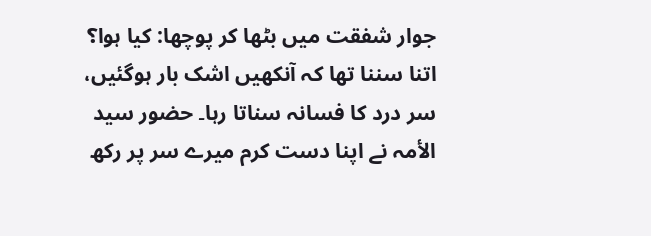جوار شفقت میں بٹھا کر پوچھا: کیا ہوا؟ اتنا سننا تھا کہ آنکھیں اشک بار ہوگئیں، سر درد کا فسانہ سناتا رہا۔ حضور سید الأمہ نے اپنا دست کرم میرے سر پر رکھ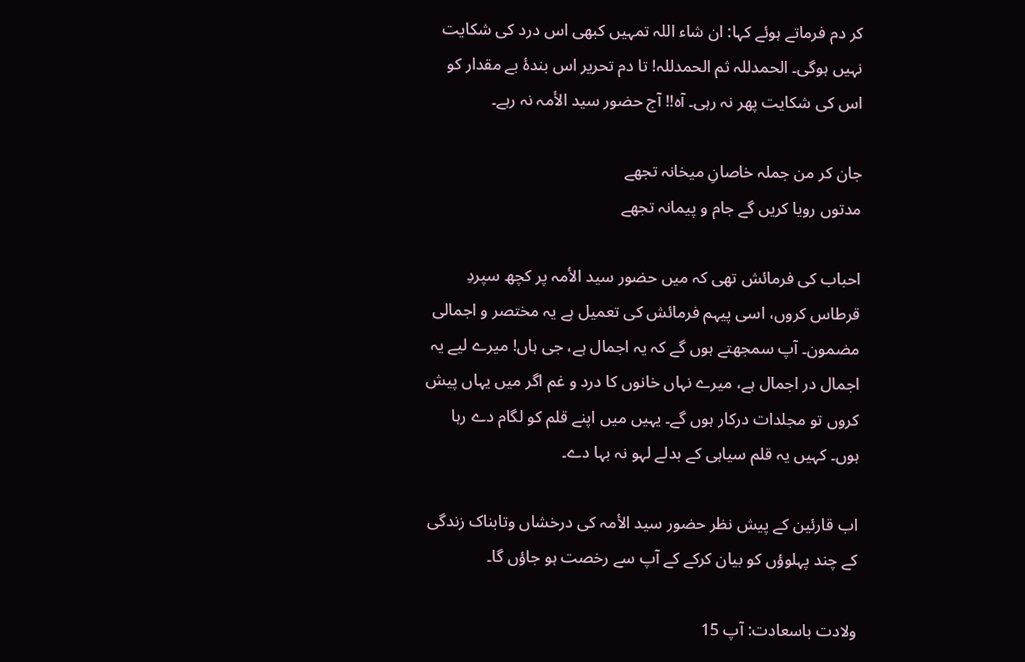کر دم فرماتے ہوئے کہا: ان شاء اللہ تمہیں کبھی اس درد کی شکایت نہیں ہوگی۔ الحمدللہ ثم الحمدللہ! تا دم تحریر اس بندۂ بے مقدار کو اس کی شکایت پھر نہ رہی۔ آہ!! آج حضور سید الأمہ نہ رہے۔

جان کر من جملہ خاصانِ میخانہ تجھے
مدتوں رویا کریں گے جام و پیمانہ تجھے

احباب کی فرمائش تھی کہ میں حضور سید الأمہ پر کچھ سپردِ قرطاس کروں، اسی پیہم فرمائش کی تعمیل ہے یہ مختصر و اجمالی مضمون۔ آپ سمجھتے ہوں گے کہ یہ اجمال ہے، جی ہاں! میرے لیے یہ اجمال در اجمال ہے، میرے نہاں خانوں کا درد و غم اگر میں یہاں پیش کروں تو مجلدات درکار ہوں گے۔ یہیں میں اپنے قلم کو لگام دے رہا ہوں۔ کہیں یہ قلم سیاہی کے بدلے لہو نہ بہا دے۔

اب قارئین کے پیش نظر حضور سید الأمہ کی درخشاں وتابناک زندگی کے چند پہلوؤں کو بیان کرکے کے آپ سے رخصت ہو جاؤں گا۔

ولادت باسعادت: آپ 15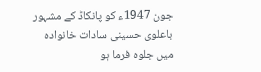جون 1947ء کو پانکاڈ کے مشہور باعلوی حسینی سادات خانوادہ میں جلوہ فرما ہو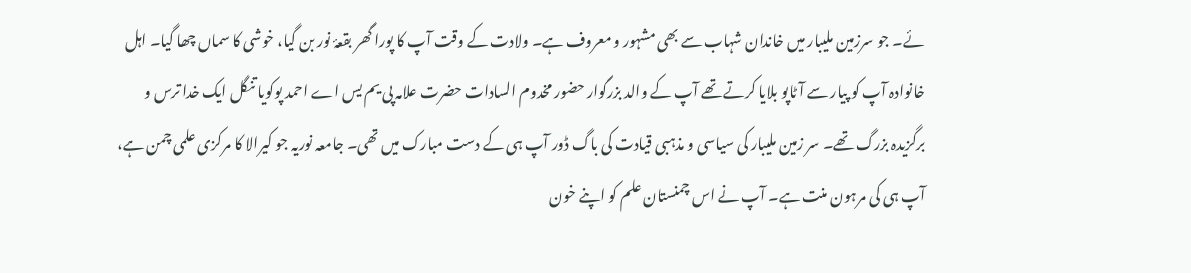ئے۔ جو سرزمین ملیبار میں خاندان شہاب سے بھی مشہور و معروف ہے۔ ولادت کے وقت آپ کا پورا گھر بقعۂ نور بن گیا، خوشی کا سماں چھا گیا۔ اہل خانوادہ آپ کو پیار سے آٹاپو بلایا کرتے تھے آپ کے والد بزرگوار حضور مخدوم السادات حضرت علامہ پی یم یس اے احمد پوکویا تنگل ایک خدا ترس و برگزیدہ بزرگ تھے۔ سر زمین ملیبار کی سیاسی و مذہبی قیادت کی باگ ڈور آپ ہی کے دست مبارک میں تھی۔ جامعہ نوریہ جو کیرالا کا مرکزی علمی چمن ہے، آپ ہی کی مرہون منت ہے۔ آپ نے اس چمنستان علم کو اپنے خون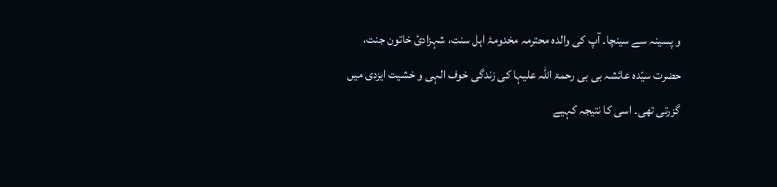و پسینہ سے سینچا۔ آپ کی والدہ محترمہ مخدومۂ اہل سنت، شہزادئ خاتون جنت، حضرت سیّدہ عائشہ بی بی رحمۃ اللہ علیہا کی زندگی خوف الہی و خشیت ایزدی میں گزرتی تھی۔ اسی کا نتیجہ کہیے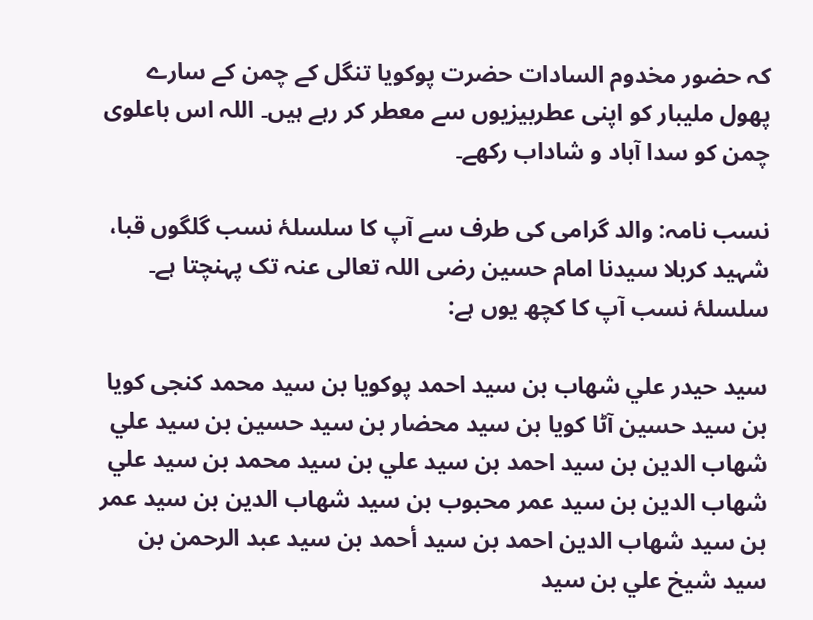کہ حضور مخدوم السادات حضرت پوکویا تنگل کے چمن کے سارے پھول ملیبار کو اپنی عطربیزیوں سے معطر کر رہے ہیں۔ اللہ اس باعلوی چمن کو سدا آباد و شاداب رکھے۔

نسب نامہ: والد گرامی کی طرف سے آپ کا سلسلۂ نسب گلگوں قبا، شہید کربلا سیدنا امام حسین رضی اللہ تعالی عنہ تک پہنچتا ہے۔ سلسلۂ نسب آپ کا کچھ یوں ہے:

سيد حيدر علي شهاب بن سيد احمد پوكويا بن سيد محمد كنجی كويا بن سيد حسين آٹا كويا بن سيد محضار بن سيد حسين بن سيد علي شهاب الدين بن سيد احمد بن سيد علي بن سيد محمد بن سيد علي شهاب الدين بن سيد عمر محبوب بن سيد شهاب الدين بن سيد عمر بن سيد شهاب الدين احمد بن سيد أحمد بن سيد عبد الرحمن بن سيد شيخ علي بن سيد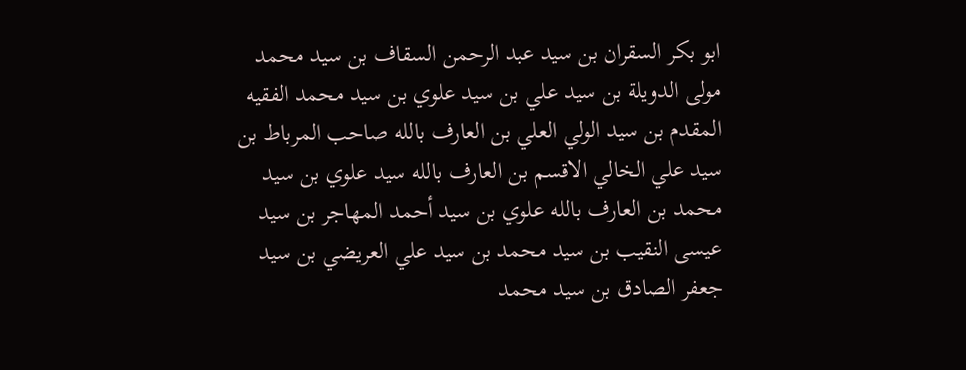ابو بكر السقران بن سيد عبد الرحمن السقاف بن سيد محمد مولى الدويلة بن سيد علي بن سيد علوي بن سيد محمد الفقيه المقدم بن سيد الولي العلي بن العارف بالله صاحب المرباط بن سيد علي الخالي الاقسم بن العارف بالله سيد علوي بن سيد محمد بن العارف بالله علوي بن سيد أحمد المهاجر بن سيد عيسى النقيب بن سيد محمد بن سيد علي العريضي بن سيد جعفر الصادق بن سيد محمد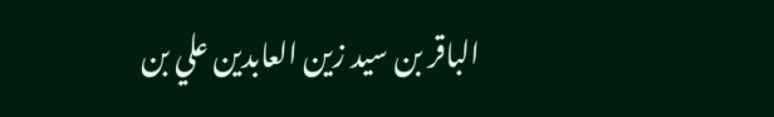الباقر بن سيد زين العابدين علي بن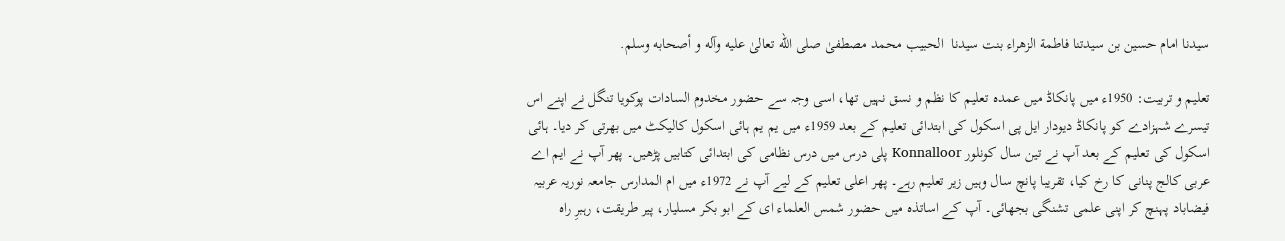سیدنا امام حسين بن سيدتنا فاطمة الزهراء بنت سيدنا  الحبيب محمد مصطفیٰ صلى الله تعالیٰ عليه وآله و أصحابه وسلم.

تعلیم و تربیت: 1950ء میں پانکاڈ میں عمدہ تعلیم کا نظم و نسق نہیں تھا، اسی وجہ سے حضور مخدوم السادات پوکویا تنگل نے اپنے اس تیسرے شہزادے کو پانکاڈ دیودار ایل پی اسکول کی ابتدائی تعلیم کے بعد 1959ء میں یم یم ہائی اسکول کالیکٹ میں بھرتی کر دیا۔ ہائی اسکول کی تعلیم کے بعد آپ نے تین سال کونلور Konnalloor پلی درس میں درس نظامی کی ابتدائی کتابیں پڑھیں۔ پھر آپ نے ایم اے عربی کالج پنانی کا رخ کیا، تقریبا پانچ سال وہیں زیر تعلیم رہے۔ پھر اعلی تعلیم کے لیے آپ نے 1972ء میں ام المدارس جامعہ نوریہ عربیہ فیضاباد پہنچ کر اپنی علمی تشنگی بجھائی۔ آپ کے اساتذہ میں حضور شمس العلماء ای کے ابو بکر مسلیار، پیر طریقت، رہبرِ راہ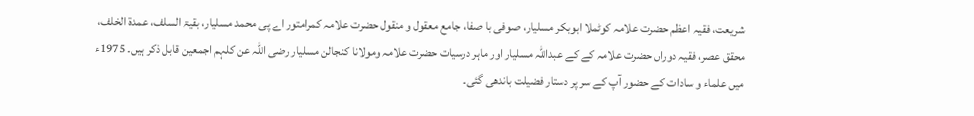شریعت، فقیہ اعظم حضرت علامہ کوٹملا ابوبکر مسلیار، صوفی با صفا، جامع معقول و منقول حضرت علامہ کمرامتور اے پی محمد مسلیار، بقیۃ السلف، عمدۃ الخلف، محقق عصر، فقیہ دوراں حضرت علامہ کے کے عبداللہ مسلیار اور ماہر درسیات حضرت علامہ ومولانا کنجالن مسلیار رضی اللہ عن کلہم اجمعین قابل ذکر ہیں۔ 1975ء میں علماء و سادات کے حضور آپ کے سر پر دستار فضیلت باندھی گئی۔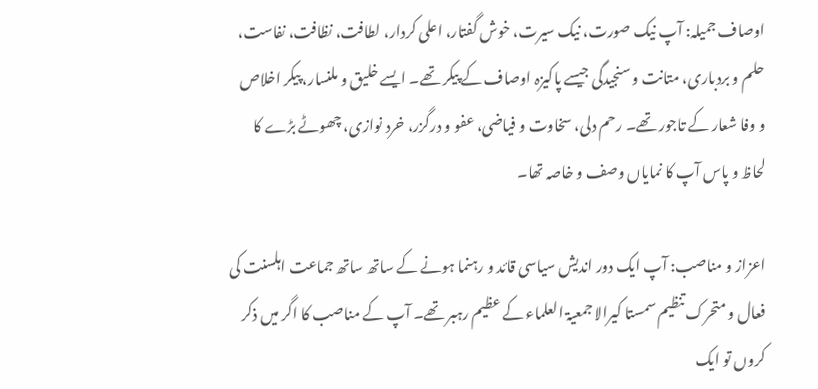اوصاف جمیلہ: آپ نیک صورت، نیک سیرت، خوش گفتار، اعلی کردار، لطافت، نظافت، نفاست، حلم و بردباری، متانت و سنجیدگی جیسے پاکیزہ اوصاف کے پیکر تھے۔ ایسے خلیق و ملنسار، پیکر اخلاص و وفا شعار کے تاجور تھے۔ رحم دلی، سخاوت و فیاضی، عفو و درگزر، خرد نوازی، چھوٹے بڑے کا لحاظ و پاس آپ کا نمایاں وصف و خاصہ تھا۔

اعزاز و مناصب: آپ ایک دور اندیش سیاسی قائد و رہنما ہونے کے ساتھ ساتھ جماعت اہلسنت کی فعال و متحرک تنظیم سمستا کیرالا جمعیۃ العلماء کے عظیم رہبر تھے۔ آپ کے مناصب کا اگر میں ذکر کروں تو ایک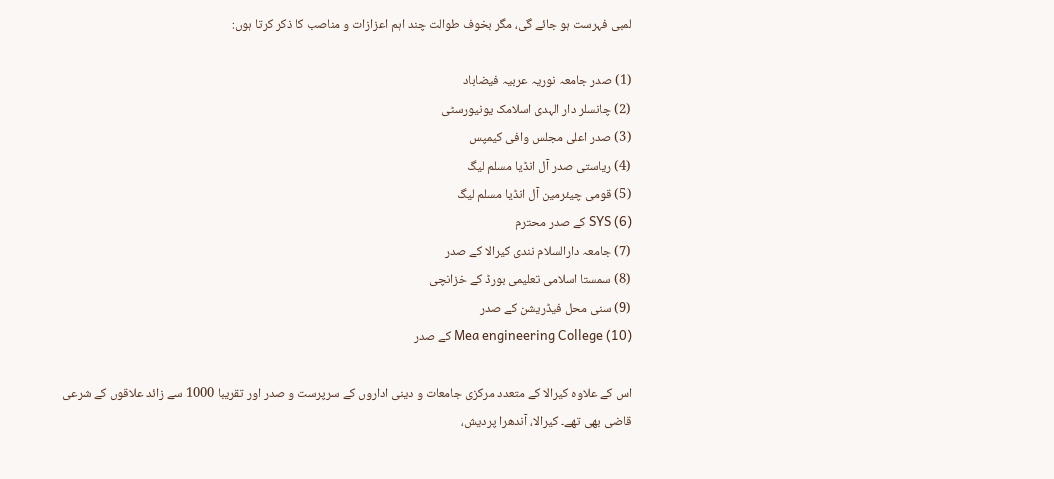لمبی فہرست ہو جائے گی، مگر بخوف طوالت چند اہم اعزازات و مناصب کا ذکر کرتا ہوں:

(1) صدر جامعہ نوریہ عربیہ فیضاباد
(2) چانسلر دار الہدی اسلامک یونیورسٹی
(3) صدر اعلی مجلس وافی کیمپس
(4) ریاستی صدر آل انڈیا مسلم لیگ
(5) قومی چیئرمین آل انڈیا مسلم لیگ
(6) SYS کے صدر محترم
(7) جامعہ دارالسلام نندی کیرالا کے صدر
(8) سمستا اسلامی تعلیمی بورڈ کے خزانچی
(9) سنی محل فیڈریشن کے صدر
(10) Mea engineering College کے صدر

اس کے علاوہ کیرالا کے متعدد مرکزی جامعات و دینی اداروں کے سرپرست و صدر اور تقریبا 1000 سے زائد علاقوں کے شرعی قاضی بھی تھے۔ کیرالا، آندھرا پردیش،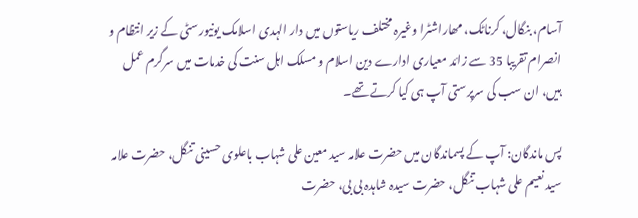آسام، بنگال، کرناٹک، مھاراشٹرا وغیرہ مختلف ریاستوں میں دار الہدی اسلامک یونیورسٹی کے زیر انتظام و انصرام تقریبا 35 سے زائد معیاری ادارے دین اسلام و مسلک اہل سنت کی خدمات میں سرگرم عمل ہیں، ان سب کی سرپرستی آپ ہی کیا کرتے تھے۔

پس ماندگان: آپ کے پسماندگان میں حضرت علامہ سید معین علی شہاب باعلوی حسینی تنگل، حضرت علامہ سید نعیم علی شہاب تنگل، حضرت سیدہ شاہدہ بی بی، حضرت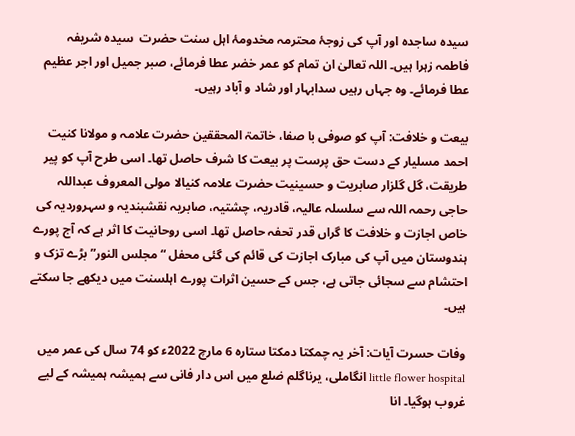سیدہ ساجدہ اور آپ کی زوجۂ محترمہ مخدومۂ اہل سنت حضرت  سیدہ شریفہ فاطمہ زہرا ہیں۔ اللہ تعالیٰ ان تمام کو عمر خضر عطا فرمائے، صبر جمیل اور اجر عظیم عطا فرمائے۔ وہ جہاں رہیں سدابہار اور شاد و آباد رہیں۔

بیعت و خلافت: آپ کو صوفی با صفا، خاتمۃ المحققین حضرت علامہ و مولانا کنیت احمد مسلیار کے دست حق پرست پر بیعت کا شرف حاصل تھا۔ اسی طرح آپ کو پیر طریقت، گل گلزار صابریت و حسینیت حضرت علامہ کنیالا مولی المعروف عبداللہ حاجی رحمہ اللہ سے سلسلہ عالیہ، قادریہ، چشتیہ، صابریہ نقشبندیہ و سہروردیہ کی خاص اجازت و خلافت کا گراں قدر تحفہ حاصل تھا۔ اسی روحانیت کا اثر ہے کہ آج پورے ہندوستان میں آپ کی مبارک اجازت کی قائم کی گئی محفل “مجلس النور” بڑے تزک و احتشام سے سجائی جاتی ہے، جس کے حسین اثرات پورے اہلسنت میں دیکھے جا سکتے ہیں۔

وفات حسرت آیات: آخر یہ چمکتا دمکتا ستارہ 6 مارچ 2022ء کو 74 سال کی عمر میں little flower hospital انگاملی، یرناگلم ضلع میں اس دار فانی سے ہمیشہ ہمیشہ کے لیے غروب ہوگیا۔ انا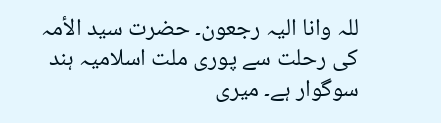للہ وانا الیہ رجعون۔ حضرت سید الأمہ کی رحلت سے پوری ملت اسلامیہ ہند سوگوار ہے۔ میری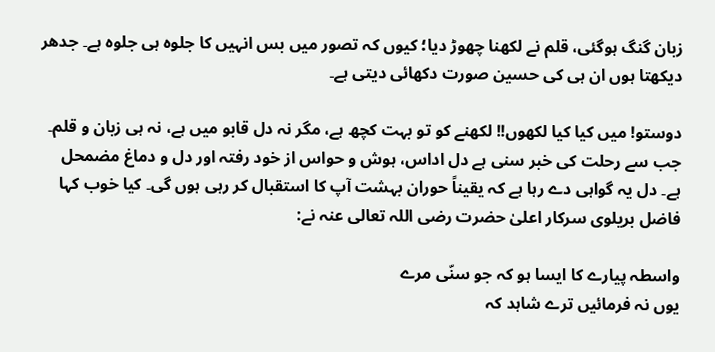زبان گنگ ہوگئی، قلم نے لکھنا چھوڑ دیا؛ کیوں کہ تصور میں بس انہیں کا جلوہ ہی جلوہ ہے۔ جدھر دیکھتا ہوں ان ہی کی حسین صورت دکھائی دیتی ہے۔

دوستو! میں کیا کیا لکھوں!! لکھنے کو تو بہت کچھ ہے، مگر نہ دل قابو میں ہے، نہ ہی زبان و قلم۔ جب سے رحلت کی خبر سنی ہے دل اداس، ہوش و حواس از خود رفتہ اور دل و دماغ مضمحل ہے۔ دل یہ گواہی دے رہا ہے کہ یقیناً حوران بہشت آپ کا استقبال کر رہی ہوں گی۔ کیا خوب کہا فاضل بریلوی سرکار اعلیٰ حضرت رضی اللہ تعالی عنہ نے:

واسطہ پیارے کا ایسا ہو کہ جو سنّی مرے
یوں نہ فرمائیں ترے شاہد کہ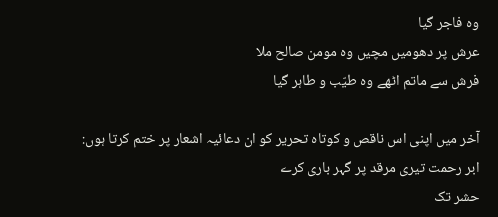وہ فاجر گیا
عرش پر دھومیں مچیں وہ مومن صالح ملا
فرش سے ماتم اٹھے وہ طیّب و طاہر گیا

آخر میں اپنی اس ناقص و کوتاہ تحریر کو ان دعائیہ اشعار پر ختم کرتا ہوں:
ابر رحمت تیری مرقد پر گہر باری کرے
حشر تک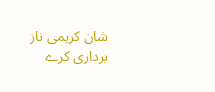شان کریمی ناز برداری کرے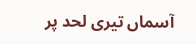آسماں تیری لحد پر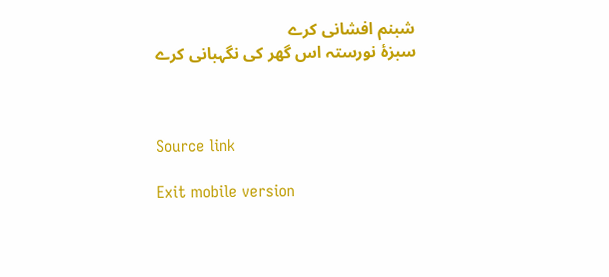شبنم افشانی کرے
سبزۂ نورستہ اس گھر کی نگہبانی کرے



Source link

Exit mobile version